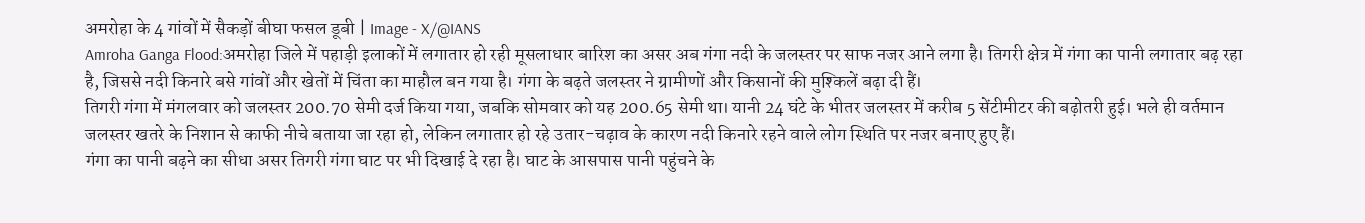अमरोहा के 4 गांवों में सैकड़ों बीघा फसल डूबी | Image - X/@IANS
Amroha Ganga Flood:अमरोहा जिले में पहाड़ी इलाकों में लगातार हो रही मूसलाधार बारिश का असर अब गंगा नदी के जलस्तर पर साफ नजर आने लगा है। तिगरी क्षेत्र में गंगा का पानी लगातार बढ़ रहा है, जिससे नदी किनारे बसे गांवों और खेतों में चिंता का माहौल बन गया है। गंगा के बढ़ते जलस्तर ने ग्रामीणों और किसानों की मुश्किलें बढ़ा दी हैं।
तिगरी गंगा में मंगलवार को जलस्तर 200.70 सेमी दर्ज किया गया, जबकि सोमवार को यह 200.65 सेमी था। यानी 24 घंटे के भीतर जलस्तर में करीब 5 सेंटीमीटर की बढ़ोतरी हुई। भले ही वर्तमान जलस्तर खतरे के निशान से काफी नीचे बताया जा रहा हो, लेकिन लगातार हो रहे उतार-चढ़ाव के कारण नदी किनारे रहने वाले लोग स्थिति पर नजर बनाए हुए हैं।
गंगा का पानी बढ़ने का सीधा असर तिगरी गंगा घाट पर भी दिखाई दे रहा है। घाट के आसपास पानी पहुंचने के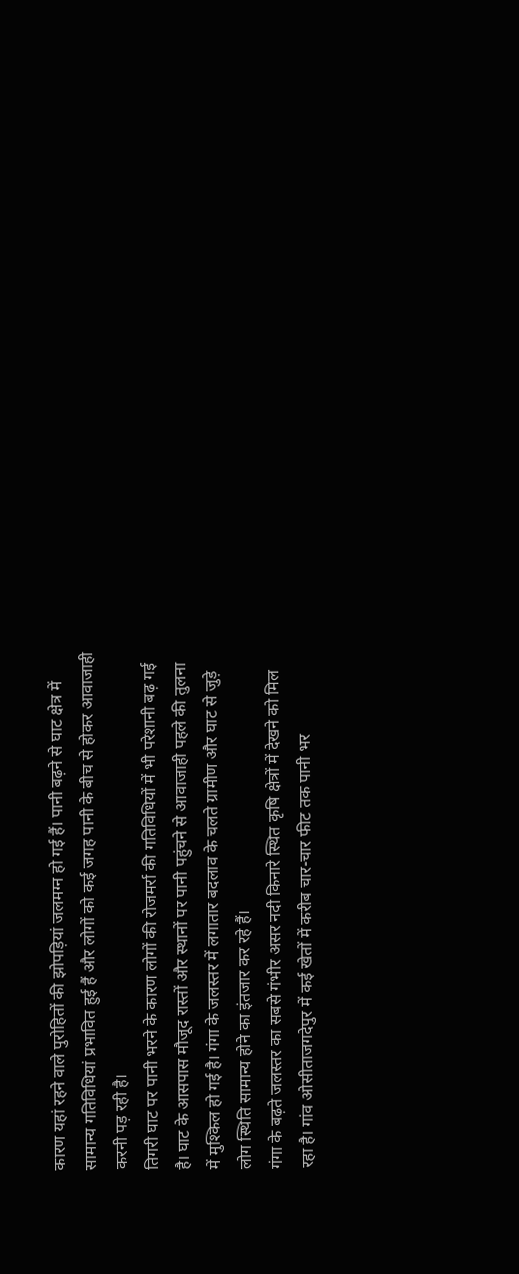कारण यहां रहने वाले पुरोहितों की झोपड़ियां जलमग्न हो गई हैं। पानी बढ़ने से घाट क्षेत्र में सामान्य गतिविधियां प्रभावित हुई हैं और लोगों को कई जगह पानी के बीच से होकर आवाजाही करनी पड़ रही है।
तिगरी घाट पर पानी भरने के कारण लोगों की रोजमर्रा की गतिविधियों में भी परेशानी बढ़ गई है। घाट के आसपास मौजूद रास्तों और स्थानों पर पानी पहुंचने से आवाजाही पहले की तुलना में मुश्किल हो गई है। गंगा के जलस्तर में लगातार बदलाव के चलते ग्रामीण और घाट से जुड़े लोग स्थिति सामान्य होने का इंतजार कर रहे हैं।
गंगा के बढ़ते जलस्तर का सबसे गंभीर असर नदी किनारे स्थित कृषि क्षेत्रों में देखने को मिल रहा है। गांव ओसीताजगदेपुर में कई खेतों में करीब चार-चार फीट तक पानी भर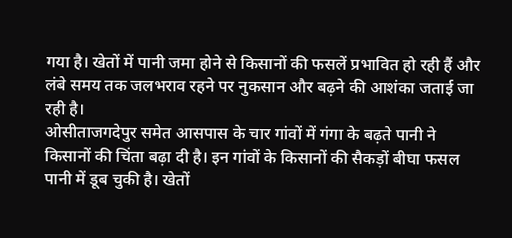गया है। खेतों में पानी जमा होने से किसानों की फसलें प्रभावित हो रही हैं और लंबे समय तक जलभराव रहने पर नुकसान और बढ़ने की आशंका जताई जा रही है।
ओसीताजगदेपुर समेत आसपास के चार गांवों में गंगा के बढ़ते पानी ने किसानों की चिंता बढ़ा दी है। इन गांवों के किसानों की सैकड़ों बीघा फसल पानी में डूब चुकी है। खेतों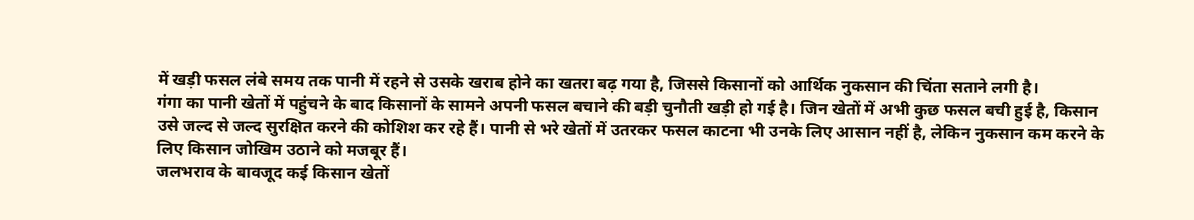में खड़ी फसल लंबे समय तक पानी में रहने से उसके खराब होने का खतरा बढ़ गया है, जिससे किसानों को आर्थिक नुकसान की चिंता सताने लगी है।
गंगा का पानी खेतों में पहुंचने के बाद किसानों के सामने अपनी फसल बचाने की बड़ी चुनौती खड़ी हो गई है। जिन खेतों में अभी कुछ फसल बची हुई है, किसान उसे जल्द से जल्द सुरक्षित करने की कोशिश कर रहे हैं। पानी से भरे खेतों में उतरकर फसल काटना भी उनके लिए आसान नहीं है, लेकिन नुकसान कम करने के लिए किसान जोखिम उठाने को मजबूर हैं।
जलभराव के बावजूद कई किसान खेतों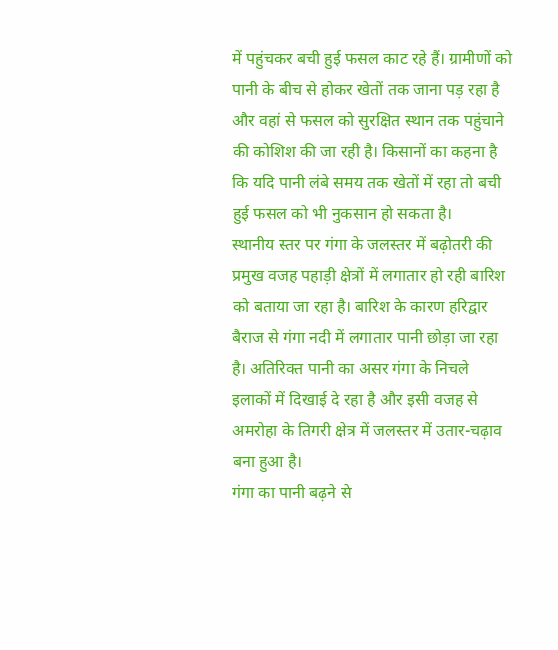में पहुंचकर बची हुई फसल काट रहे हैं। ग्रामीणों को पानी के बीच से होकर खेतों तक जाना पड़ रहा है और वहां से फसल को सुरक्षित स्थान तक पहुंचाने की कोशिश की जा रही है। किसानों का कहना है कि यदि पानी लंबे समय तक खेतों में रहा तो बची हुई फसल को भी नुकसान हो सकता है।
स्थानीय स्तर पर गंगा के जलस्तर में बढ़ोतरी की प्रमुख वजह पहाड़ी क्षेत्रों में लगातार हो रही बारिश को बताया जा रहा है। बारिश के कारण हरिद्वार बैराज से गंगा नदी में लगातार पानी छोड़ा जा रहा है। अतिरिक्त पानी का असर गंगा के निचले इलाकों में दिखाई दे रहा है और इसी वजह से अमरोहा के तिगरी क्षेत्र में जलस्तर में उतार-चढ़ाव बना हुआ है।
गंगा का पानी बढ़ने से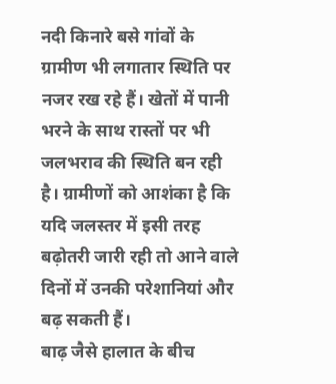नदी किनारे बसे गांवों के ग्रामीण भी लगातार स्थिति पर नजर रख रहे हैं। खेतों में पानी भरने के साथ रास्तों पर भी जलभराव की स्थिति बन रही है। ग्रामीणों को आशंका है कि यदि जलस्तर में इसी तरह बढ़ोतरी जारी रही तो आने वाले दिनों में उनकी परेशानियां और बढ़ सकती हैं।
बाढ़ जैसे हालात के बीच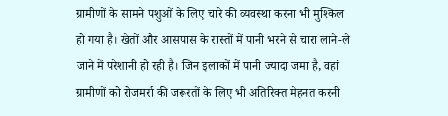ग्रामीणों के सामने पशुओं के लिए चारे की व्यवस्था करना भी मुश्किल हो गया है। खेतों और आसपास के रास्तों में पानी भरने से चारा लाने-ले जाने में परेशानी हो रही है। जिन इलाकों में पानी ज्यादा जमा है, वहां ग्रामीणों को रोजमर्रा की जरूरतों के लिए भी अतिरिक्त मेहनत करनी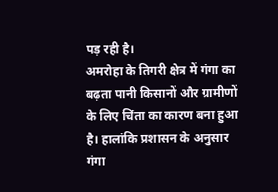पड़ रही है।
अमरोहा के तिगरी क्षेत्र में गंगा का बढ़ता पानी किसानों और ग्रामीणों के लिए चिंता का कारण बना हुआ है। हालांकि प्रशासन के अनुसार गंगा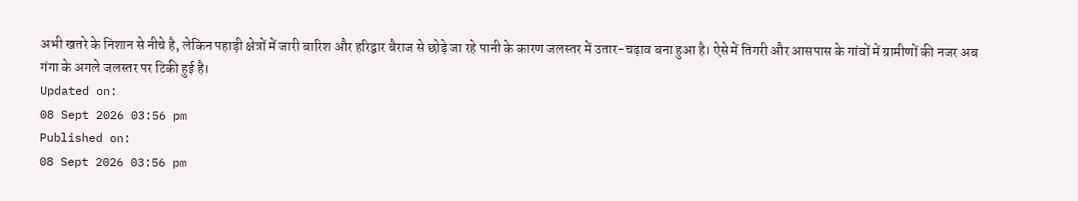अभी खतरे के निशान से नीचे है, लेकिन पहाड़ी क्षेत्रों में जारी बारिश और हरिद्वार बैराज से छोड़े जा रहे पानी के कारण जलस्तर में उतार-चढ़ाव बना हुआ है। ऐसे में तिगरी और आसपास के गांवों में ग्रामीणों की नजर अब गंगा के अगले जलस्तर पर टिकी हुई है।
Updated on:
08 Sept 2026 03:56 pm
Published on:
08 Sept 2026 03:56 pm